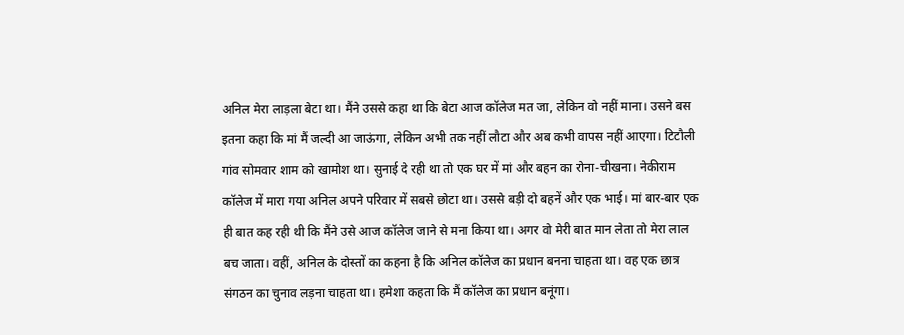अनिल मेरा लाड़ला बेटा था। मैंने उससे कहा था कि बेटा आज कॉलेज मत जा, लेकिन वो नहीं माना। उसने बस इतना कहा कि मां मैं जल्दी आ जाऊंगा, लेकिन अभी तक नहीं लौटा और अब कभी वापस नहीं आएगा। टिटौली गांव सोमवार शाम को खामोश था। सुनाई दे रही था तो एक घर में मां और बहन का रोना-चीखना। नेकीराम कॉलेज में मारा गया अनिल अपने परिवार में सबसे छोटा था। उससे बड़ी दो बहनें और एक भाई। मां बार-बार एक ही बात कह रही थी कि मैंने उसे आज कॉलेज जाने से मना किया था। अगर वो मेरी बात मान लेता तो मेरा लाल बच जाता। वहीं, अनिल के दोस्तों का कहना है कि अनिल कॉलेज का प्रधान बनना चाहता था। वह एक छात्र संगठन का चुनाव लड़ना चाहता था। हमेशा कहता कि मैं कॉलेज का प्रधान बनूंगा।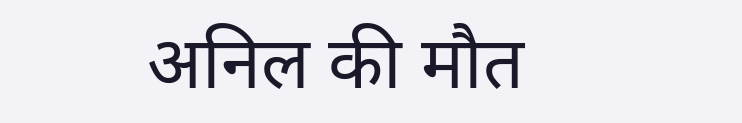अनिल की मौत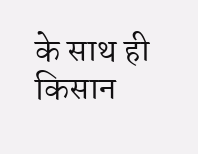के साथ ही किसान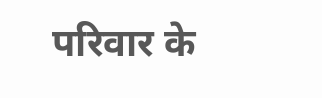परिवार के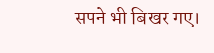सपने भी बिखर गए।